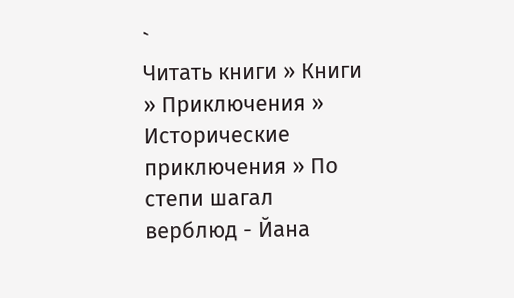`
Читать книги » Книги » Приключения » Исторические приключения » По степи шагал верблюд - Йана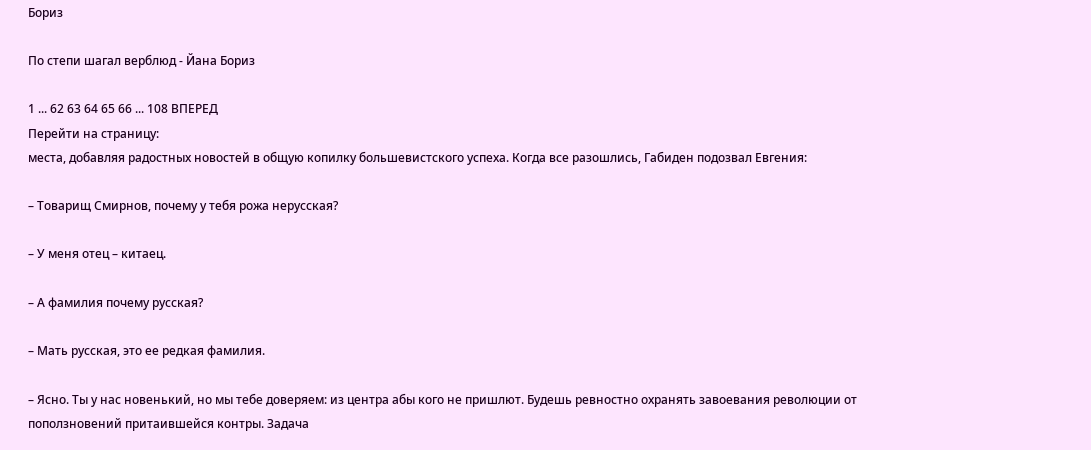Бориз

По степи шагал верблюд - Йана Бориз

1 ... 62 63 64 65 66 ... 108 ВПЕРЕД
Перейти на страницу:
места, добавляя радостных новостей в общую копилку большевистского успеха. Когда все разошлись, Габиден подозвал Евгения:

– Товарищ Смирнов, почему у тебя рожа нерусская?

– У меня отец – китаец.

– А фамилия почему русская?

– Мать русская, это ее редкая фамилия.

– Ясно. Ты у нас новенький, но мы тебе доверяем: из центра абы кого не пришлют. Будешь ревностно охранять завоевания революции от поползновений притаившейся контры. Задача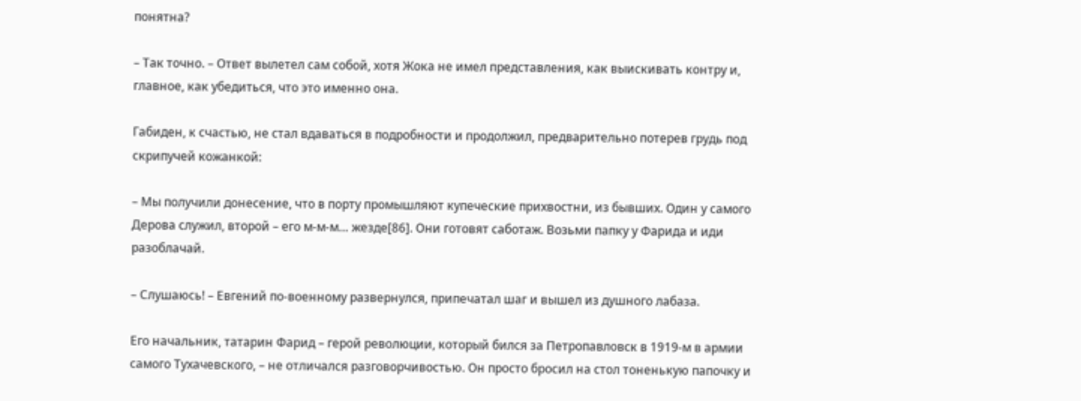понятна?

– Так точно. – Ответ вылетел сам собой, хотя Жока не имел представления, как выискивать контру и, главное, как убедиться, что это именно она.

Габиден, к счастью, не стал вдаваться в подробности и продолжил, предварительно потерев грудь под скрипучей кожанкой:

– Мы получили донесение, что в порту промышляют купеческие прихвостни, из бывших. Один у самого Дерова служил, второй – его м-м-м… жезде[86]. Они готовят саботаж. Возьми папку у Фарида и иди разоблачай.

– Слушаюсь! – Евгений по‐военному развернулся, припечатал шаг и вышел из душного лабаза.

Его начальник, татарин Фарид – герой революции, который бился за Петропавловск в 1919‐м в армии самого Тухачевского, – не отличался разговорчивостью. Он просто бросил на стол тоненькую папочку и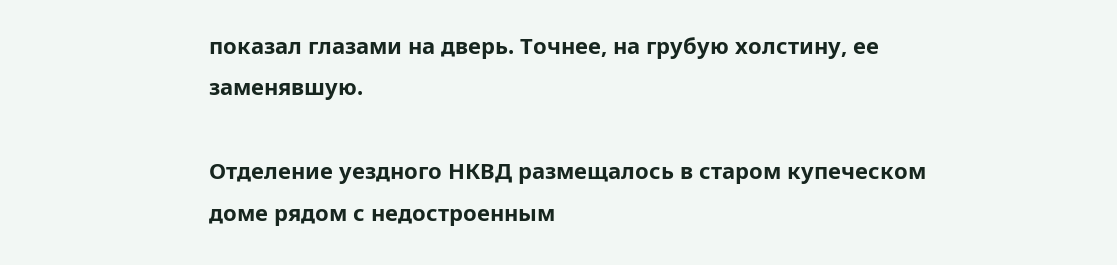показал глазами на дверь. Точнее, на грубую холстину, ее заменявшую.

Отделение уездного НКВД размещалось в старом купеческом доме рядом с недостроенным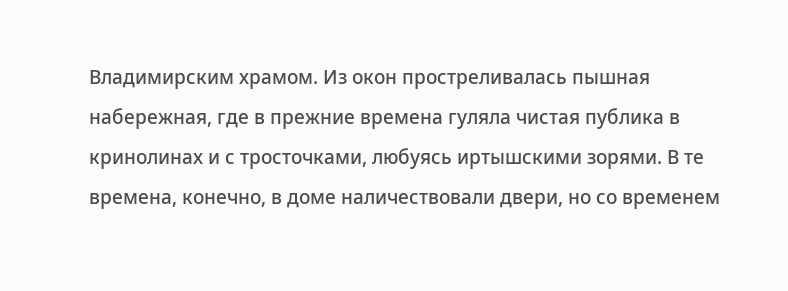Владимирским храмом. Из окон простреливалась пышная набережная, где в прежние времена гуляла чистая публика в кринолинах и с тросточками, любуясь иртышскими зорями. В те времена, конечно, в доме наличествовали двери, но со временем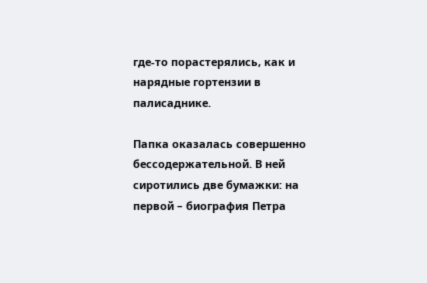где‐то порастерялись, как и нарядные гортензии в палисаднике.

Папка оказалась совершенно бессодержательной. В ней сиротились две бумажки: на первой – биография Петра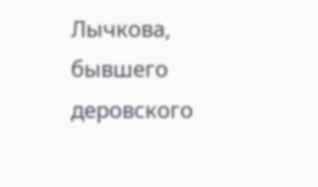Лычкова, бывшего деровского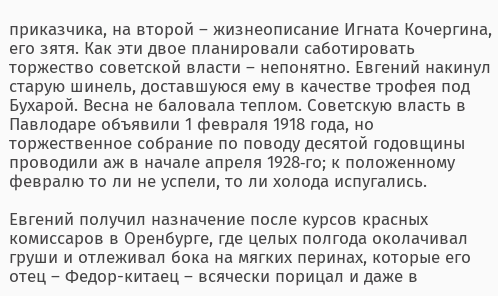приказчика, на второй – жизнеописание Игната Кочергина, его зятя. Как эти двое планировали саботировать торжество советской власти – непонятно. Евгений накинул старую шинель, доставшуюся ему в качестве трофея под Бухарой. Весна не баловала теплом. Советскую власть в Павлодаре объявили 1 февраля 1918 года, но торжественное собрание по поводу десятой годовщины проводили аж в начале апреля 1928‐го; к положенному февралю то ли не успели, то ли холода испугались.

Евгений получил назначение после курсов красных комиссаров в Оренбурге, где целых полгода околачивал груши и отлеживал бока на мягких перинах, которые его отец – Федор-китаец – всячески порицал и даже в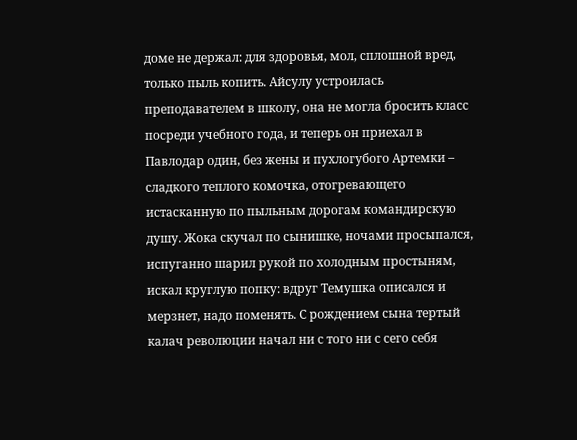доме не держал: для здоровья, мол, сплошной вред, только пыль копить. Айсулу устроилась преподавателем в школу, она не могла бросить класс посреди учебного года, и теперь он приехал в Павлодар один, без жены и пухлогубого Артемки – сладкого теплого комочка, отогревающего истасканную по пыльным дорогам командирскую душу. Жока скучал по сынишке, ночами просыпался, испуганно шарил рукой по холодным простыням, искал круглую попку: вдруг Темушка описался и мерзнет, надо поменять. С рождением сына тертый калач революции начал ни с того ни с сего себя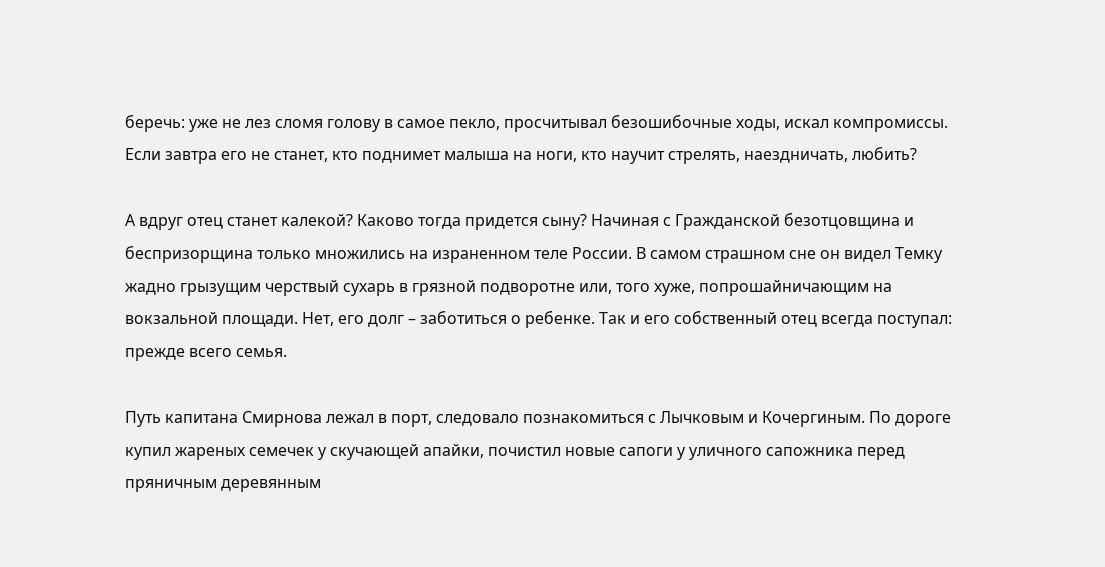беречь: уже не лез сломя голову в самое пекло, просчитывал безошибочные ходы, искал компромиссы. Если завтра его не станет, кто поднимет малыша на ноги, кто научит стрелять, наездничать, любить?

А вдруг отец станет калекой? Каково тогда придется сыну? Начиная с Гражданской безотцовщина и беспризорщина только множились на израненном теле России. В самом страшном сне он видел Темку жадно грызущим черствый сухарь в грязной подворотне или, того хуже, попрошайничающим на вокзальной площади. Нет, его долг – заботиться о ребенке. Так и его собственный отец всегда поступал: прежде всего семья.

Путь капитана Смирнова лежал в порт, следовало познакомиться с Лычковым и Кочергиным. По дороге купил жареных семечек у скучающей апайки, почистил новые сапоги у уличного сапожника перед пряничным деревянным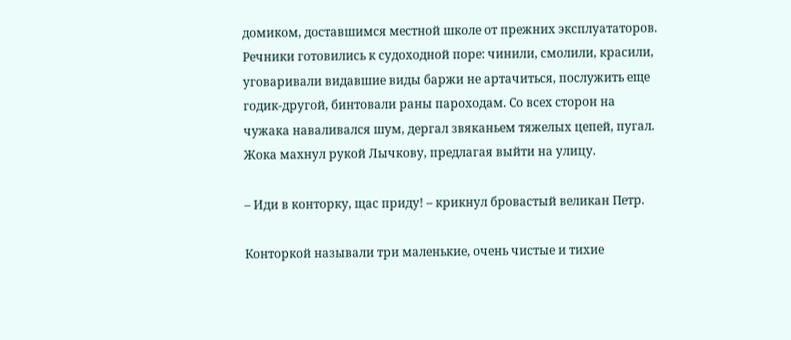домиком, доставшимся местной школе от прежних эксплуататоров. Речники готовились к судоходной поре: чинили, смолили, красили, уговаривали видавшие виды баржи не артачиться, послужить еще годик-другой, бинтовали раны пароходам. Со всех сторон на чужака наваливался шум, дергал звяканьем тяжелых цепей, пугал. Жока махнул рукой Лычкову, предлагая выйти на улицу.

– Иди в конторку, щас приду! – крикнул бровастый великан Петр.

Конторкой называли три маленькие, очень чистые и тихие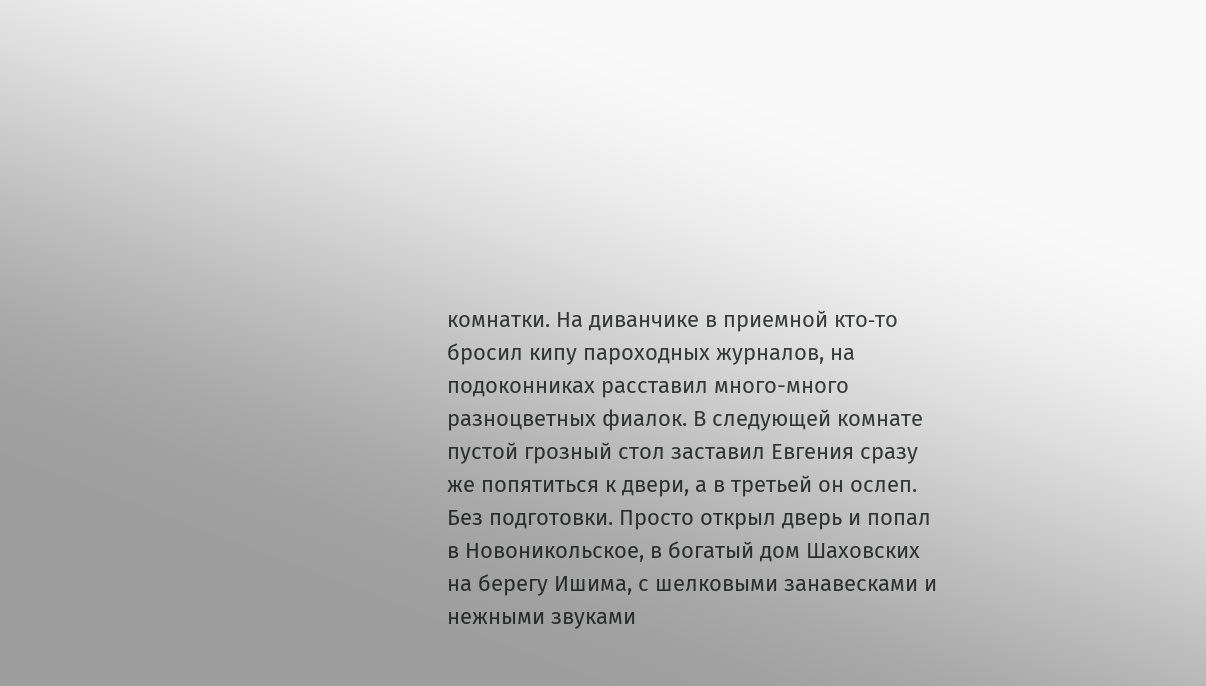комнатки. На диванчике в приемной кто‐то бросил кипу пароходных журналов, на подоконниках расставил много-много разноцветных фиалок. В следующей комнате пустой грозный стол заставил Евгения сразу же попятиться к двери, а в третьей он ослеп. Без подготовки. Просто открыл дверь и попал в Новоникольское, в богатый дом Шаховских на берегу Ишима, с шелковыми занавесками и нежными звуками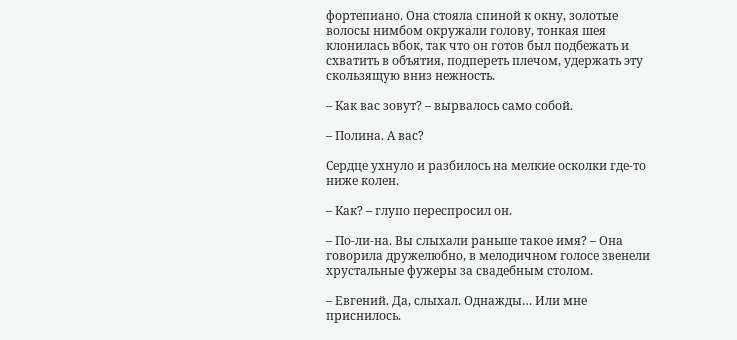фортепиано. Она стояла спиной к окну, золотые волосы нимбом окружали голову, тонкая шея клонилась вбок, так что он готов был подбежать и схватить в объятия, подпереть плечом, удержать эту скользящую вниз нежность.

– Как вас зовут? – вырвалось само собой.

– Полина. А вас?

Сердце ухнуло и разбилось на мелкие осколки где‐то ниже колен.

– Как? – глупо переспросил он.

– По-ли-на. Вы слыхали раньше такое имя? – Она говорила дружелюбно, в мелодичном голосе звенели хрустальные фужеры за свадебным столом.

– Евгений. Да, слыхал. Однажды… Или мне приснилось.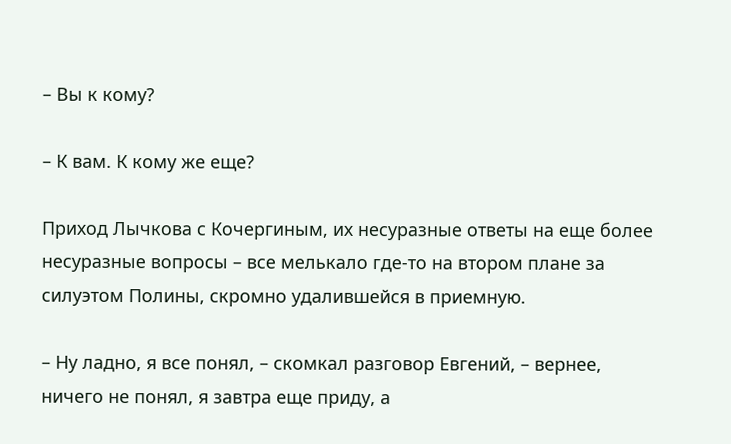– Вы к кому?

– К вам. К кому же еще?

Приход Лычкова с Кочергиным, их несуразные ответы на еще более несуразные вопросы – все мелькало где‐то на втором плане за силуэтом Полины, скромно удалившейся в приемную.

– Ну ладно, я все понял, – скомкал разговор Евгений, – вернее, ничего не понял, я завтра еще приду, а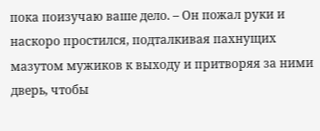пока поизучаю ваше дело. – Он пожал руки и наскоро простился, подталкивая пахнущих мазутом мужиков к выходу и притворяя за ними дверь, чтобы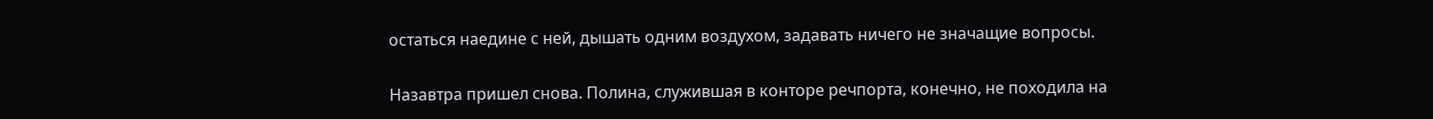остаться наедине с ней, дышать одним воздухом, задавать ничего не значащие вопросы.

Назавтра пришел снова. Полина, служившая в конторе речпорта, конечно, не походила на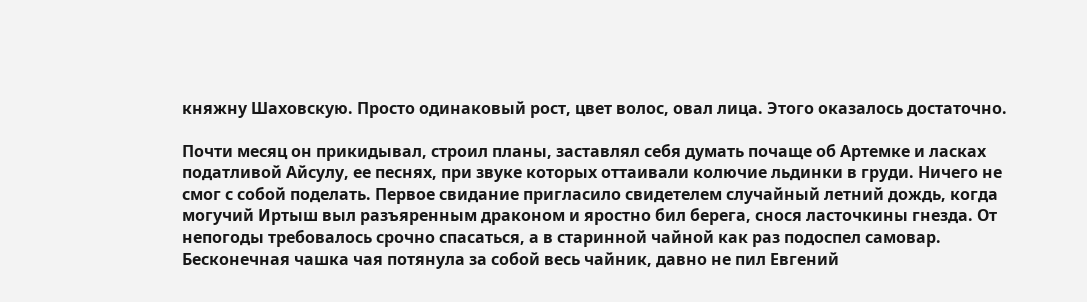княжну Шаховскую. Просто одинаковый рост, цвет волос, овал лица. Этого оказалось достаточно.

Почти месяц он прикидывал, строил планы, заставлял себя думать почаще об Артемке и ласках податливой Айсулу, ее песнях, при звуке которых оттаивали колючие льдинки в груди. Ничего не смог с собой поделать. Первое свидание пригласило свидетелем случайный летний дождь, когда могучий Иртыш выл разъяренным драконом и яростно бил берега, снося ласточкины гнезда. От непогоды требовалось срочно спасаться, а в старинной чайной как раз подоспел самовар. Бесконечная чашка чая потянула за собой весь чайник, давно не пил Евгений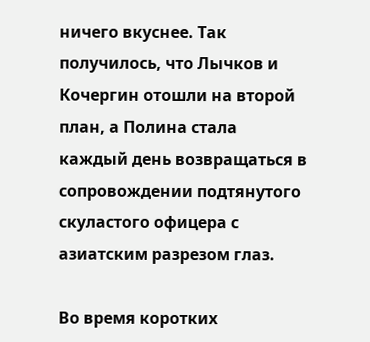ничего вкуснее. Так получилось, что Лычков и Кочергин отошли на второй план, а Полина стала каждый день возвращаться в сопровождении подтянутого скуластого офицера с азиатским разрезом глаз.

Во время коротких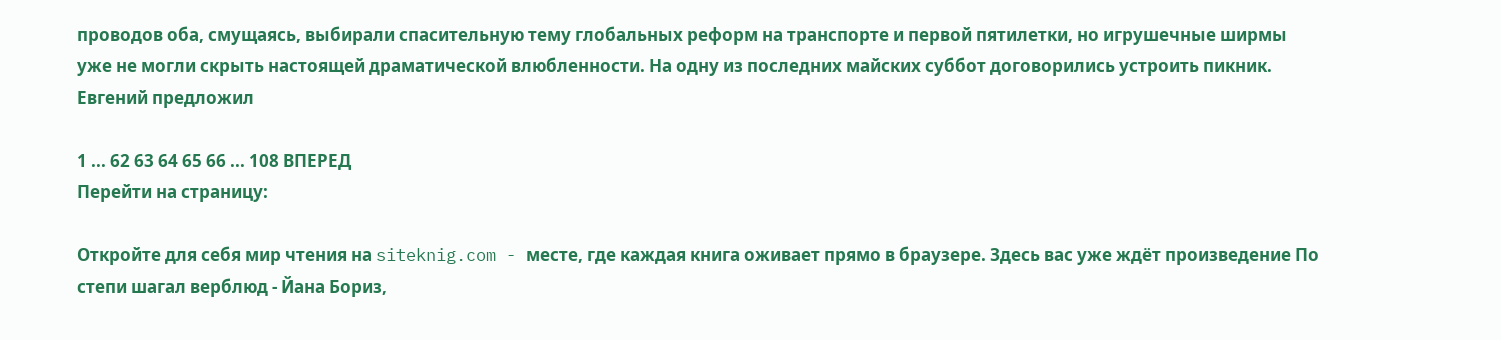проводов оба, смущаясь, выбирали спасительную тему глобальных реформ на транспорте и первой пятилетки, но игрушечные ширмы уже не могли скрыть настоящей драматической влюбленности. На одну из последних майских суббот договорились устроить пикник. Евгений предложил

1 ... 62 63 64 65 66 ... 108 ВПЕРЕД
Перейти на страницу:

Откройте для себя мир чтения на siteknig.com - месте, где каждая книга оживает прямо в браузере. Здесь вас уже ждёт произведение По степи шагал верблюд - Йана Бориз,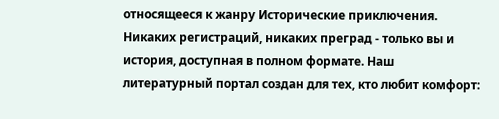относящееся к жанру Исторические приключения. Никаких регистраций, никаких преград - только вы и история, доступная в полном формате. Наш литературный портал создан для тех, кто любит комфорт: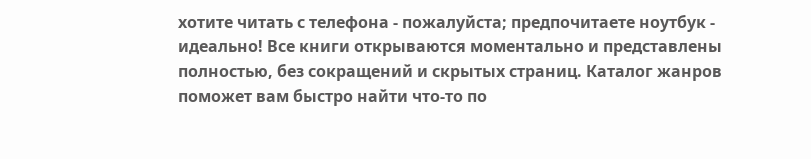хотите читать с телефона - пожалуйста; предпочитаете ноутбук - идеально! Все книги открываются моментально и представлены полностью, без сокращений и скрытых страниц. Каталог жанров поможет вам быстро найти что-то по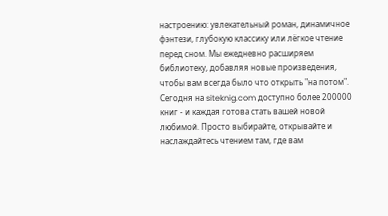настроению: увлекательный роман, динамичное фэнтези, глубокую классику или лёгкое чтение перед сном. Мы ежедневно расширяем библиотеку, добавляя новые произведения, чтобы вам всегда было что открыть "на потом". Сегодня на siteknig.com доступно более 200000 книг - и каждая готова стать вашей новой любимой. Просто выбирайте, открывайте и наслаждайтесь чтением там, где вам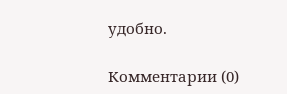удобно.

Комментарии (0)